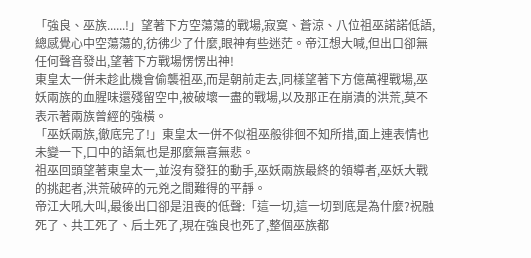「強良、巫族......!」望著下方空蕩蕩的戰場,寂寞、蒼涼、八位祖巫諾諾低語,總感覺心中空蕩蕩的,彷彿少了什麼,眼神有些迷茫。帝江想大喊,但出口卻無任何聲音發出,望著下方戰場愣愣出神!
東皇太一併未趁此機會偷襲祖巫,而是朝前走去,同樣望著下方億萬裡戰場,巫妖兩族的血腥味還殘留空中,被破壞一盡的戰場,以及那正在崩潰的洪荒,莫不表示著兩族曾經的強橫。
「巫妖兩族,徹底完了!」東皇太一併不似祖巫般徘徊不知所措,面上連表情也未變一下,口中的語氣也是那麼無喜無悲。
祖巫回頭望著東皇太一,並沒有發狂的動手,巫妖兩族最終的領導者,巫妖大戰的挑起者,洪荒破碎的元兇之間難得的平靜。
帝江大吼大叫,最後出口卻是沮喪的低聲:「這一切,這一切到底是為什麼?祝融死了、共工死了、后土死了,現在強良也死了,整個巫族都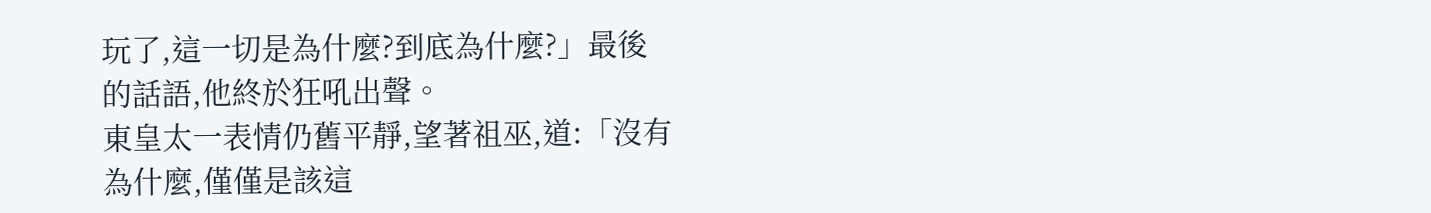玩了,這一切是為什麼?到底為什麼?」最後的話語,他終於狂吼出聲。
東皇太一表情仍舊平靜,望著祖巫,道:「沒有為什麼,僅僅是該這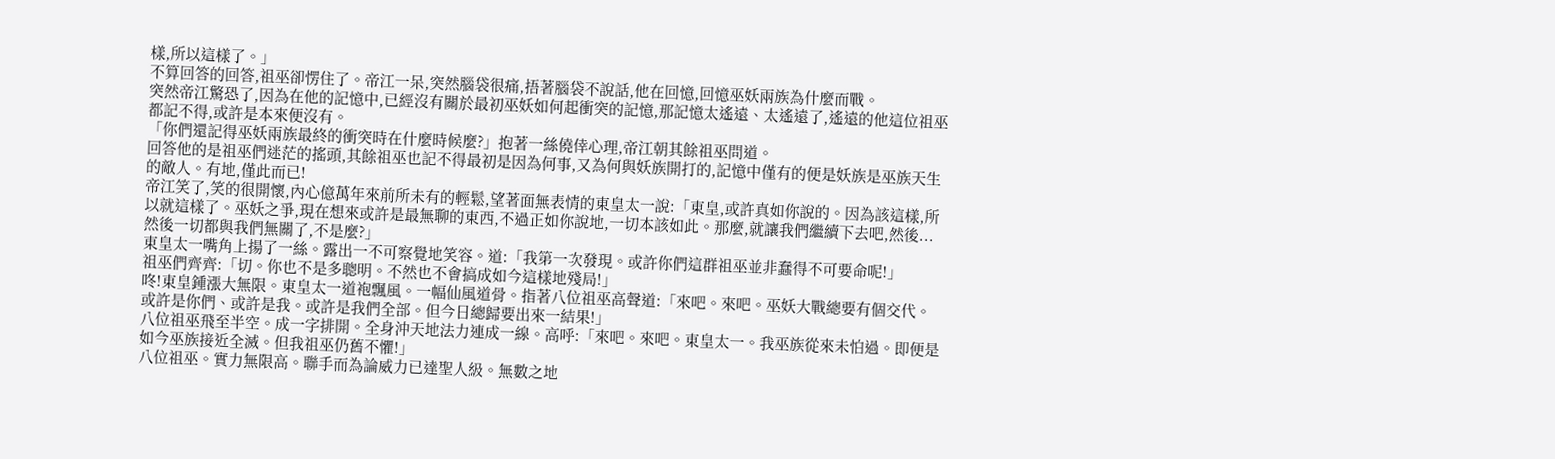樣,所以這樣了。」
不算回答的回答,祖巫卻愣住了。帝江一呆,突然腦袋很痛,捂著腦袋不說話,他在回憶,回憶巫妖兩族為什麼而戰。
突然帝江驚恐了,因為在他的記憶中,已經沒有關於最初巫妖如何起衝突的記憶,那記憶太遙遠、太遙遠了,遙遠的他這位祖巫都記不得,或許是本來便沒有。
「你們還記得巫妖兩族最終的衝突時在什麼時候麼?」抱著一絲僥倖心理,帝江朝其餘祖巫問道。
回答他的是祖巫們迷茫的搖頭,其餘祖巫也記不得最初是因為何事,又為何與妖族開打的,記憶中僅有的便是妖族是巫族天生的敵人。有地,僅此而已!
帝江笑了,笑的很開懷,內心億萬年來前所未有的輕鬆,望著面無表情的東皇太一說:「東皇,或許真如你說的。因為該這樣,所以就這樣了。巫妖之爭,現在想來或許是最無聊的東西,不過正如你說地,一切本該如此。那麼,就讓我們繼續下去吧,然後...然後一切都與我們無關了,不是麼?」
東皇太一嘴角上揚了一絲。露出一不可察覺地笑容。道:「我第一次發現。或許你們這群祖巫並非蠢得不可要命呢!」
祖巫們齊齊:「切。你也不是多聰明。不然也不會搞成如今這樣地殘局!」
咚!東皇鍾漲大無限。東皇太一道袍飄風。一幅仙風道骨。指著八位祖巫高聲道:「來吧。來吧。巫妖大戰總要有個交代。或許是你們、或許是我。或許是我們全部。但今日總歸要出來一結果!」
八位祖巫飛至半空。成一字排開。全身沖天地法力連成一線。高呼:「來吧。來吧。東皇太一。我巫族從來未怕過。即便是如今巫族接近全滅。但我祖巫仍舊不懼!」
八位祖巫。實力無限高。聯手而為論威力已達聖人級。無數之地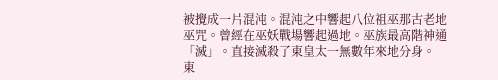被攪成一片混沌。混沌之中響起八位祖巫那古老地巫咒。曾經在巫妖戰場響起過地。巫族最高階神通「滅」。直接滅殺了東皇太一無數年來地分身。
東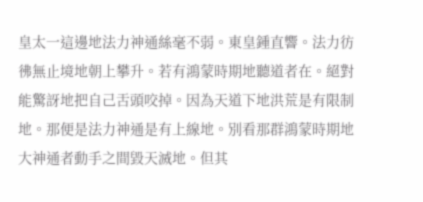皇太一這邊地法力神通絲毫不弱。東皇鍾直響。法力彷彿無止境地朝上攀升。若有鴻蒙時期地聽道者在。絕對能驚訝地把自己舌頭咬掉。因為天道下地洪荒是有限制地。那便是法力神通是有上線地。別看那群鴻蒙時期地大神通者動手之間毀天滅地。但其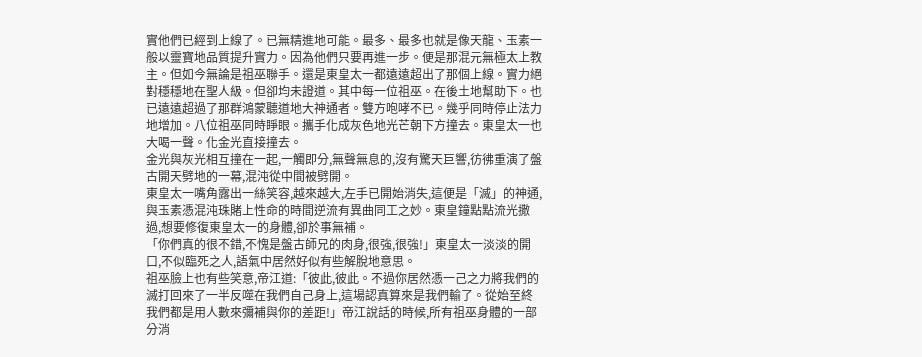實他們已經到上線了。已無精進地可能。最多、最多也就是像天龍、玉素一般以靈寶地品質提升實力。因為他們只要再進一步。便是那混元無極太上教主。但如今無論是祖巫聯手。還是東皇太一都遠遠超出了那個上線。實力絕對穩穩地在聖人級。但卻均未證道。其中每一位祖巫。在後土地幫助下。也已遠遠超過了那群鴻蒙聽道地大神通者。雙方咆哮不已。幾乎同時停止法力地增加。八位祖巫同時睜眼。攜手化成灰色地光芒朝下方撞去。東皇太一也大喝一聲。化金光直接撞去。
金光與灰光相互撞在一起,一觸即分,無聲無息的,沒有驚天巨響,彷彿重演了盤古開天劈地的一幕,混沌從中間被劈開。
東皇太一嘴角露出一絲笑容,越來越大,左手已開始消失,這便是「滅」的神通,與玉素憑混沌珠賭上性命的時間逆流有異曲同工之妙。東皇鐘點點流光撒過,想要修復東皇太一的身體,卻於事無補。
「你們真的很不錯,不愧是盤古師兄的肉身,很強,很強!」東皇太一淡淡的開口,不似臨死之人,語氣中居然好似有些解脫地意思。
祖巫臉上也有些笑意,帝江道:「彼此,彼此。不過你居然憑一己之力將我們的滅打回來了一半反噬在我們自己身上,這場認真算來是我們輸了。從始至終我們都是用人數來彌補與你的差距!」帝江說話的時候,所有祖巫身體的一部分消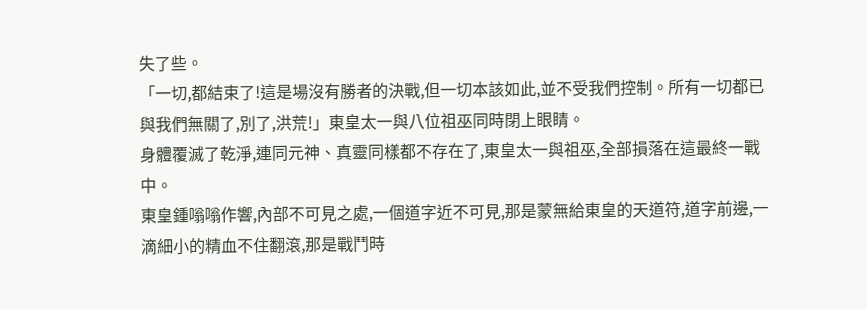失了些。
「一切,都結束了!這是場沒有勝者的決戰,但一切本該如此,並不受我們控制。所有一切都已與我們無關了,別了,洪荒!」東皇太一與八位祖巫同時閉上眼睛。
身體覆滅了乾淨,連同元神、真靈同樣都不存在了,東皇太一與祖巫,全部損落在這最終一戰中。
東皇鍾嗡嗡作響,內部不可見之處,一個道字近不可見,那是蒙無給東皇的天道符,道字前邊,一滴細小的精血不住翻滾,那是戰鬥時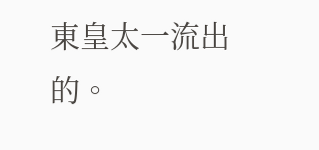東皇太一流出的。